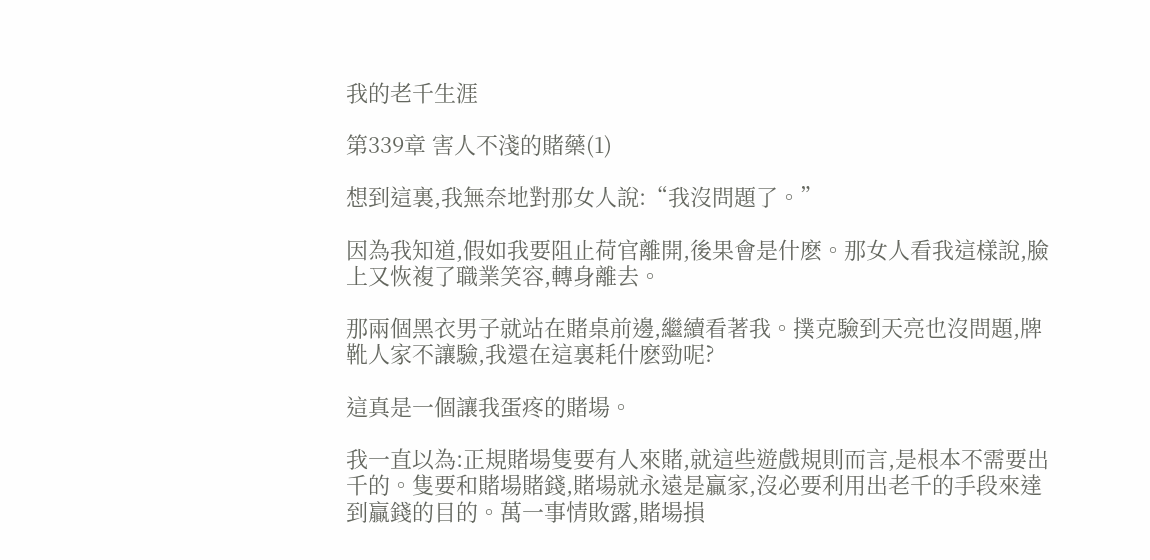我的老千生涯

第339章 害人不淺的賭藥(1)

想到這裏,我無奈地對那女人說:“我沒問題了。”

因為我知道,假如我要阻止荷官離開,後果會是什麽。那女人看我這樣說,臉上又恢複了職業笑容,轉身離去。

那兩個黑衣男子就站在賭桌前邊,繼續看著我。撲克驗到天亮也沒問題,牌靴人家不讓驗,我還在這裏耗什麽勁呢?

這真是一個讓我蛋疼的賭場。

我一直以為:正規賭場隻要有人來賭,就這些遊戲規則而言,是根本不需要出千的。隻要和賭場賭錢,賭場就永遠是贏家,沒必要利用出老千的手段來達到贏錢的目的。萬一事情敗露,賭場損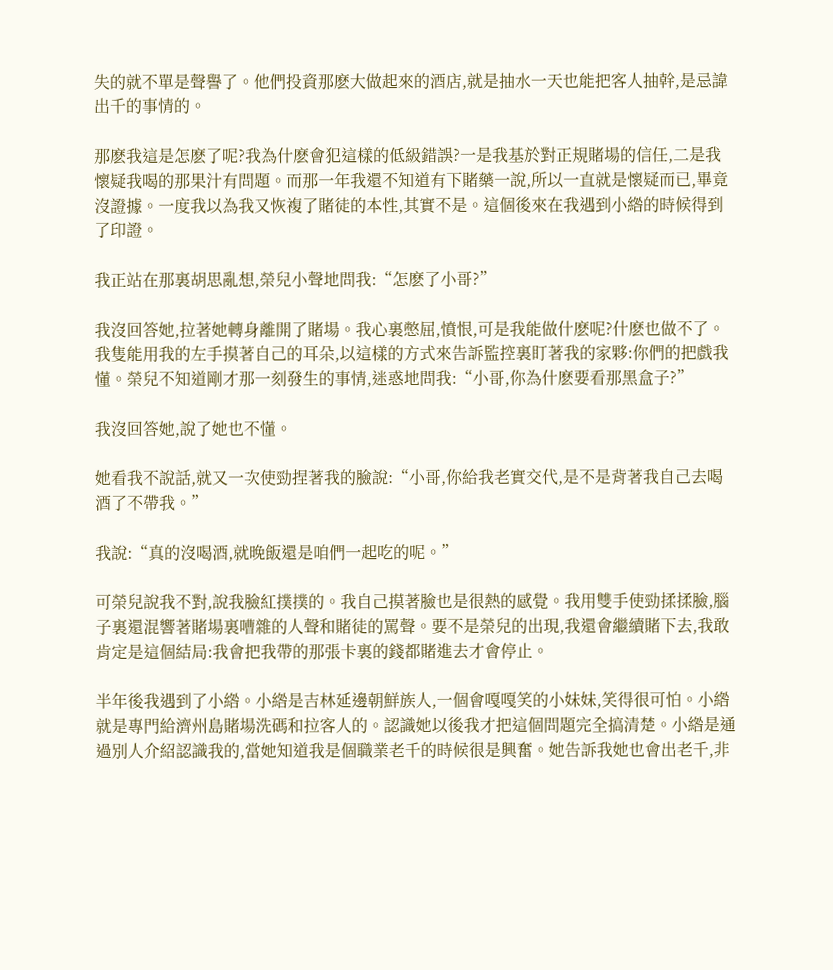失的就不單是聲譽了。他們投資那麽大做起來的酒店,就是抽水一天也能把客人抽幹,是忌諱出千的事情的。

那麽我這是怎麽了呢?我為什麽會犯這樣的低級錯誤?一是我基於對正規賭場的信任,二是我懷疑我喝的那果汁有問題。而那一年我還不知道有下賭藥一說,所以一直就是懷疑而已,畢竟沒證據。一度我以為我又恢複了賭徒的本性,其實不是。這個後來在我遇到小綹的時候得到了印證。

我正站在那裏胡思亂想,榮兒小聲地問我:“怎麽了小哥?”

我沒回答她,拉著她轉身離開了賭場。我心裏憋屈,憤恨,可是我能做什麽呢?什麽也做不了。我隻能用我的左手摸著自己的耳朵,以這樣的方式來告訴監控裏盯著我的家夥:你們的把戲我懂。榮兒不知道剛才那一刻發生的事情,迷惑地問我:“小哥,你為什麽要看那黑盒子?”

我沒回答她,說了她也不懂。

她看我不說話,就又一次使勁捏著我的臉說:“小哥,你給我老實交代,是不是背著我自己去喝酒了不帶我。”

我說:“真的沒喝酒,就晚飯還是咱們一起吃的呢。”

可榮兒說我不對,說我臉紅撲撲的。我自己摸著臉也是很熱的感覺。我用雙手使勁揉揉臉,腦子裏還混響著賭場裏嘈雜的人聲和賭徒的罵聲。要不是榮兒的出現,我還會繼續賭下去,我敢肯定是這個結局:我會把我帶的那張卡裏的錢都賭進去才會停止。

半年後我遇到了小綹。小綹是吉林延邊朝鮮族人,一個會嘎嘎笑的小妹妹,笑得很可怕。小綹就是專門給濟州島賭場洗碼和拉客人的。認識她以後我才把這個問題完全搞清楚。小綹是通過別人介紹認識我的,當她知道我是個職業老千的時候很是興奮。她告訴我她也會出老千,非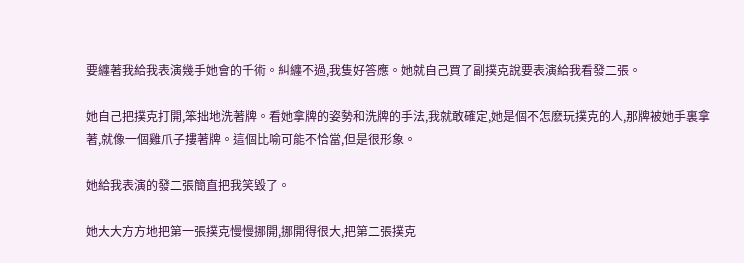要纏著我給我表演幾手她會的千術。糾纏不過,我隻好答應。她就自己買了副撲克說要表演給我看發二張。

她自己把撲克打開,笨拙地洗著牌。看她拿牌的姿勢和洗牌的手法,我就敢確定,她是個不怎麽玩撲克的人,那牌被她手裏拿著,就像一個雞爪子摟著牌。這個比喻可能不恰當,但是很形象。

她給我表演的發二張簡直把我笑毀了。

她大大方方地把第一張撲克慢慢挪開,挪開得很大,把第二張撲克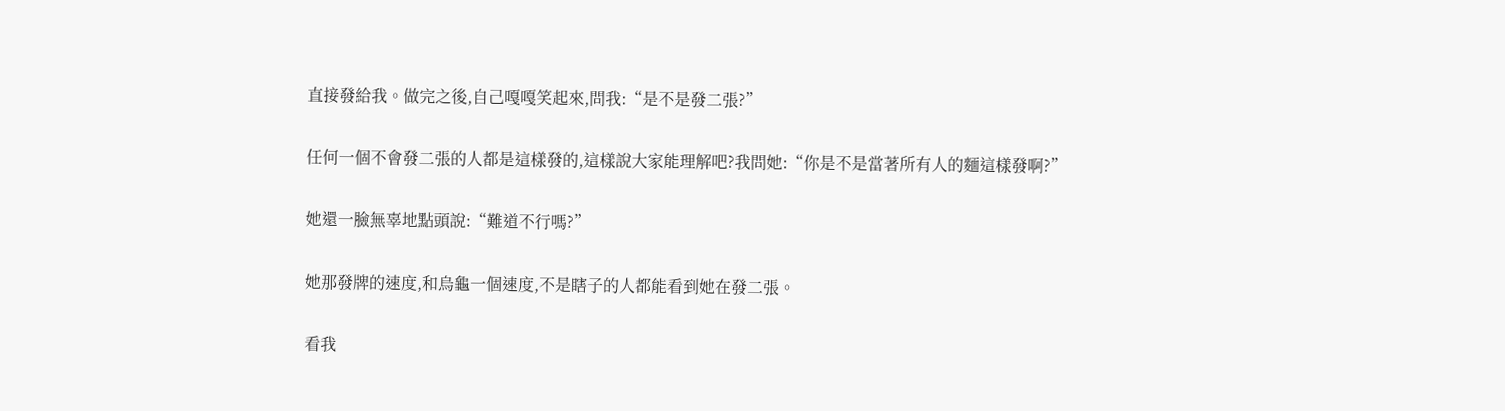直接發給我。做完之後,自己嘎嘎笑起來,問我:“是不是發二張?”

任何一個不會發二張的人都是這樣發的,這樣說大家能理解吧?我問她:“你是不是當著所有人的麵這樣發啊?”

她還一臉無辜地點頭說:“難道不行嗎?”

她那發牌的速度,和烏龜一個速度,不是瞎子的人都能看到她在發二張。

看我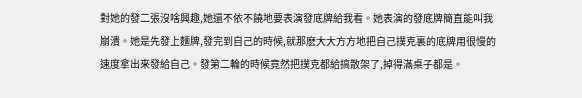對她的發二張沒啥興趣,她還不依不饒地要表演發底牌給我看。她表演的發底牌簡直能叫我崩潰。她是先發上麵牌,發完到自己的時候,就那麽大大方方地把自己撲克裏的底牌用很慢的速度拿出來發給自己。發第二輪的時候竟然把撲克都給搞散架了,掉得滿桌子都是。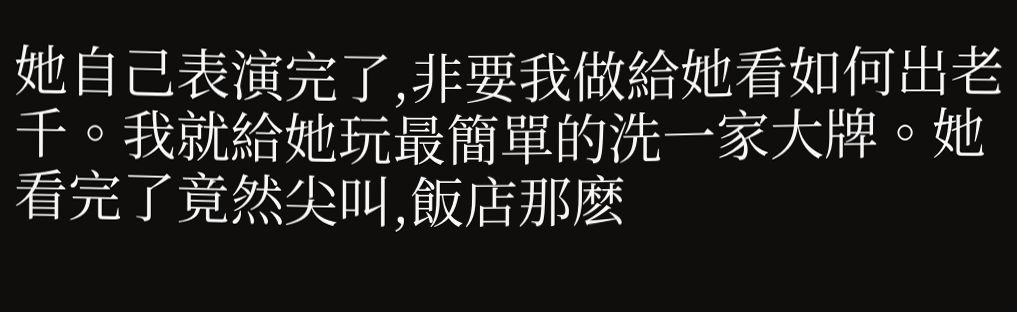她自己表演完了,非要我做給她看如何出老千。我就給她玩最簡單的洗一家大牌。她看完了竟然尖叫,飯店那麽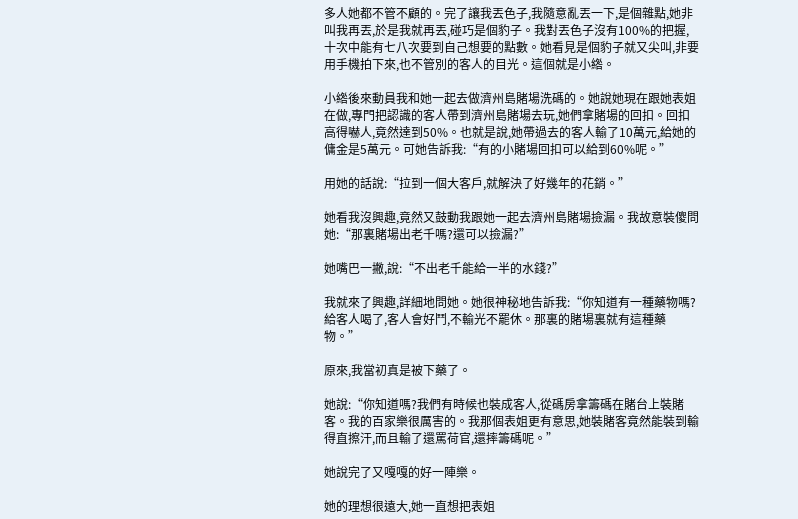多人她都不管不顧的。完了讓我丟色子,我隨意亂丟一下,是個雜點,她非叫我再丟,於是我就再丟,碰巧是個豹子。我對丟色子沒有100%的把握,十次中能有七八次要到自己想要的點數。她看見是個豹子就又尖叫,非要用手機拍下來,也不管別的客人的目光。這個就是小綹。

小綹後來動員我和她一起去做濟州島賭場洗碼的。她說她現在跟她表姐在做,專門把認識的客人帶到濟州島賭場去玩,她們拿賭場的回扣。回扣高得嚇人,竟然達到50%。也就是說,她帶過去的客人輸了10萬元,給她的傭金是5萬元。可她告訴我:“有的小賭場回扣可以給到60%呢。”

用她的話說:“拉到一個大客戶,就解決了好幾年的花銷。”

她看我沒興趣,竟然又鼓動我跟她一起去濟州島賭場撿漏。我故意裝傻問她:“那裏賭場出老千嗎?還可以撿漏?”

她嘴巴一撇,說:“不出老千能給一半的水錢?”

我就來了興趣,詳細地問她。她很神秘地告訴我:“你知道有一種藥物嗎?給客人喝了,客人會好鬥,不輸光不罷休。那裏的賭場裏就有這種藥物。”

原來,我當初真是被下藥了。

她說:“你知道嗎?我們有時候也裝成客人,從碼房拿籌碼在賭台上裝賭客。我的百家樂很厲害的。我那個表姐更有意思,她裝賭客竟然能裝到輸得直擦汗,而且輸了還罵荷官,還摔籌碼呢。”

她說完了又嘎嘎的好一陣樂。

她的理想很遠大,她一直想把表姐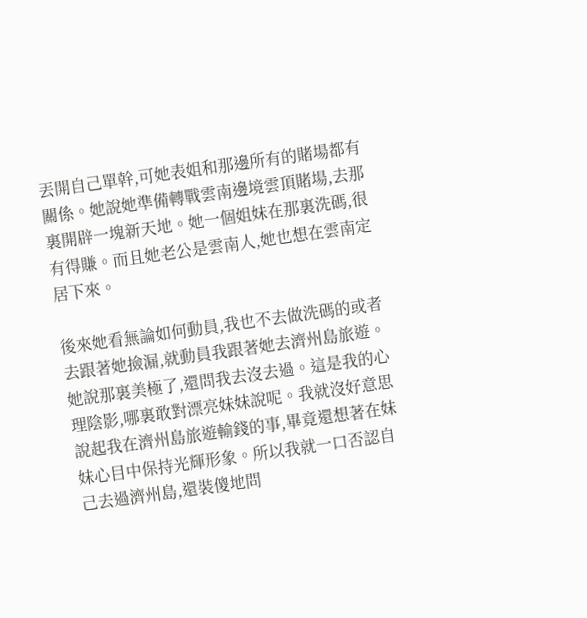丟開自己單幹,可她表姐和那邊所有的賭場都有關係。她說她準備轉戰雲南邊境雲頂賭場,去那裏開辟一塊新天地。她一個姐妹在那裏洗碼,很有得賺。而且她老公是雲南人,她也想在雲南定居下來。

後來她看無論如何動員,我也不去做洗碼的或者去跟著她撿漏,就動員我跟著她去濟州島旅遊。她說那裏美極了,還問我去沒去過。這是我的心理陰影,哪裏敢對漂亮妹妹說呢。我就沒好意思說起我在濟州島旅遊輸錢的事,畢竟還想著在妹妹心目中保持光輝形象。所以我就一口否認自己去過濟州島,還裝傻地問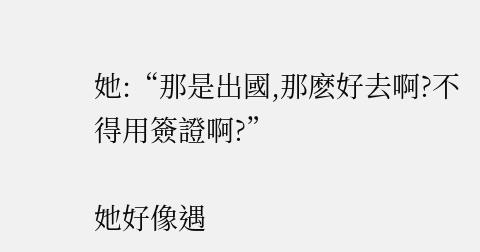她:“那是出國,那麽好去啊?不得用簽證啊?”

她好像遇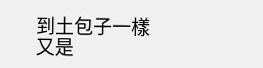到土包子一樣又是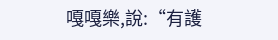嘎嘎樂,說:“有護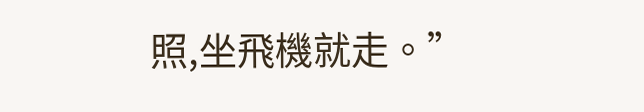照,坐飛機就走。”